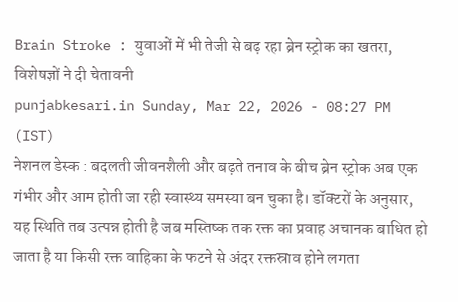Brain Stroke : युवाओं में भी तेजी से बढ़ रहा ब्रेन स्ट्रोक का खतरा, विशेषज्ञों ने दी चेतावनी
punjabkesari.in Sunday, Mar 22, 2026 - 08:27 PM (IST)
नेशनल डेस्क : बदलती जीवनशैली और बढ़ते तनाव के बीच ब्रेन स्ट्रोक अब एक गंभीर और आम होती जा रही स्वास्थ्य समस्या बन चुका है। डॉक्टरों के अनुसार, यह स्थिति तब उत्पन्न होती है जब मस्तिष्क तक रक्त का प्रवाह अचानक बाधित हो जाता है या किसी रक्त वाहिका के फटने से अंदर रक्तस्राव होने लगता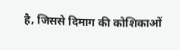है, जिससे दिमाग की कोशिकाओं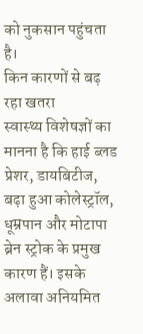को नुकसान पहुंचता है।
किन कारणों से बढ़ रहा खतरा
स्वास्थ्य विशेषज्ञों का मानना है कि हाई ब्लड प्रेशर, डायबिटीज, बढ़ा हुआ कोलेस्ट्रॉल, धूम्रपान और मोटापा ब्रेन स्ट्रोक के प्रमुख कारण हैं। इसके अलावा अनियमित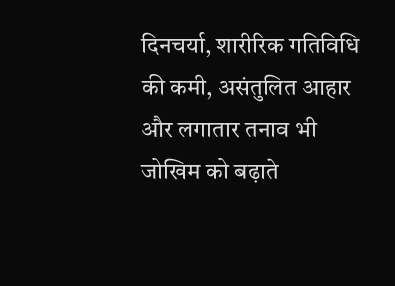दिनचर्या, शारीरिक गतिविधि की कमी, असंतुलित आहार और लगातार तनाव भी जोखिम को बढ़ाते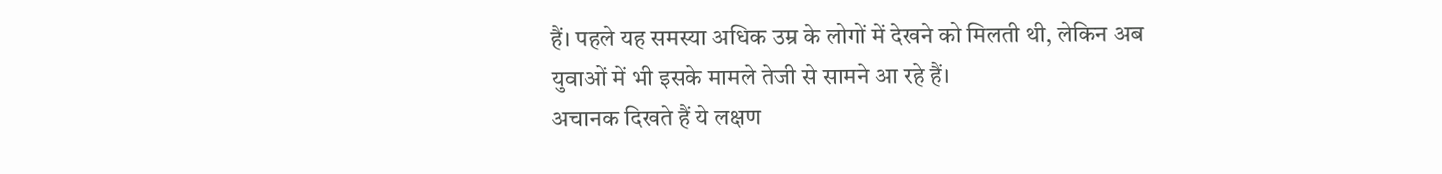हैं। पहले यह समस्या अधिक उम्र के लोगों में देखने को मिलती थी, लेकिन अब युवाओं में भी इसके मामले तेजी से सामने आ रहे हैं।
अचानक दिखते हैं ये लक्षण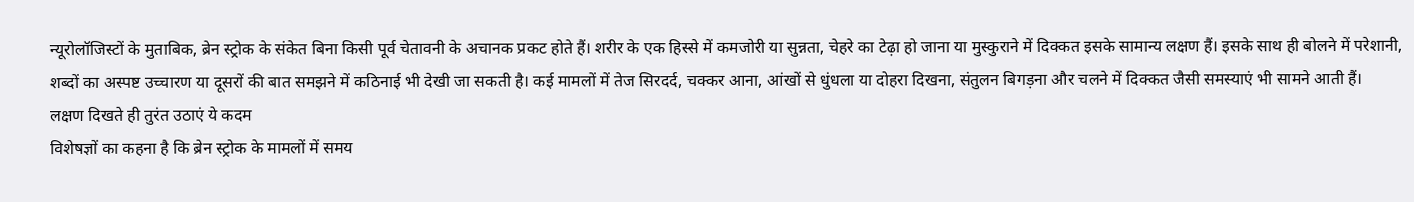न्यूरोलॉजिस्टों के मुताबिक, ब्रेन स्ट्रोक के संकेत बिना किसी पूर्व चेतावनी के अचानक प्रकट होते हैं। शरीर के एक हिस्से में कमजोरी या सुन्नता, चेहरे का टेढ़ा हो जाना या मुस्कुराने में दिक्कत इसके सामान्य लक्षण हैं। इसके साथ ही बोलने में परेशानी, शब्दों का अस्पष्ट उच्चारण या दूसरों की बात समझने में कठिनाई भी देखी जा सकती है। कई मामलों में तेज सिरदर्द, चक्कर आना, आंखों से धुंधला या दोहरा दिखना, संतुलन बिगड़ना और चलने में दिक्कत जैसी समस्याएं भी सामने आती हैं।
लक्षण दिखते ही तुरंत उठाएं ये कदम
विशेषज्ञों का कहना है कि ब्रेन स्ट्रोक के मामलों में समय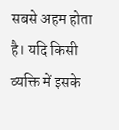सबसे अहम होता है। यदि किसी व्यक्ति में इसके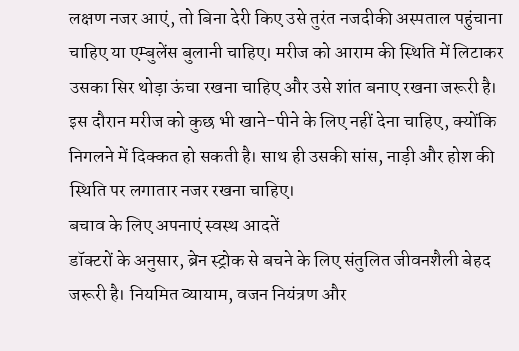लक्षण नजर आएं, तो बिना देरी किए उसे तुरंत नजदीकी अस्पताल पहुंचाना चाहिए या एम्बुलेंस बुलानी चाहिए। मरीज को आराम की स्थिति में लिटाकर उसका सिर थोड़ा ऊंचा रखना चाहिए और उसे शांत बनाए रखना जरूरी है। इस दौरान मरीज को कुछ भी खाने-पीने के लिए नहीं देना चाहिए, क्योंकि निगलने में दिक्कत हो सकती है। साथ ही उसकी सांस, नाड़ी और होश की स्थिति पर लगातार नजर रखना चाहिए।
बचाव के लिए अपनाएं स्वस्थ आदतें
डॉक्टरों के अनुसार, ब्रेन स्ट्रोक से बचने के लिए संतुलित जीवनशैली बेहद जरूरी है। नियमित व्यायाम, वजन नियंत्रण और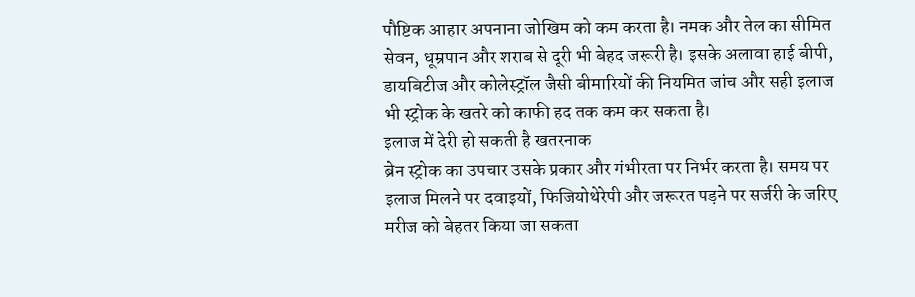पौष्टिक आहार अपनाना जोखिम को कम करता है। नमक और तेल का सीमित सेवन, धूम्रपान और शराब से दूरी भी बेहद जरूरी है। इसके अलावा हाई बीपी, डायबिटीज और कोलेस्ट्रॉल जैसी बीमारियों की नियमित जांच और सही इलाज भी स्ट्रोक के खतरे को काफी हद तक कम कर सकता है।
इलाज में देरी हो सकती है खतरनाक
ब्रेन स्ट्रोक का उपचार उसके प्रकार और गंभीरता पर निर्भर करता है। समय पर इलाज मिलने पर दवाइयों, फिजियोथेरेपी और जरूरत पड़ने पर सर्जरी के जरिए मरीज को बेहतर किया जा सकता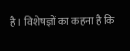है। विशेषज्ञों का कहना है कि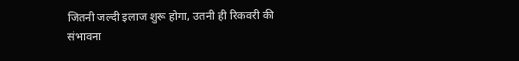जितनी जल्दी इलाज शुरू होगा, उतनी ही रिकवरी की संभावना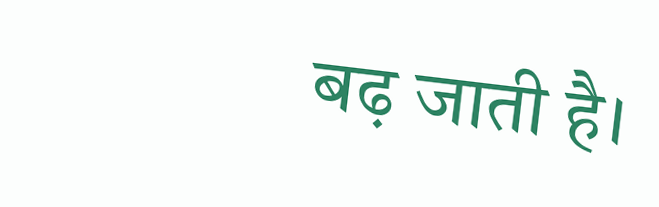बढ़ जाती है।